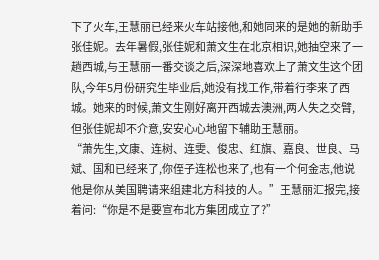下了火车,王慧丽已经来火车站接他,和她同来的是她的新助手张佳妮。去年暑假,张佳妮和萧文生在北京相识,她抽空来了一趟西城,与王慧丽一番交谈之后,深深地喜欢上了萧文生这个团队,今年5月份研究生毕业后,她没有找工作,带着行李来了西城。她来的时候,萧文生刚好离开西城去澳洲,两人失之交臂,但张佳妮却不介意,安安心心地留下辅助王慧丽。
“萧先生,文康、连树、连雯、俊忠、红旗、嘉良、世良、马斌、国和已经来了,你侄子连松也来了,也有一个何金志,他说他是你从美国聘请来组建北方科技的人。”王慧丽汇报完,接着问:“你是不是要宣布北方集团成立了?”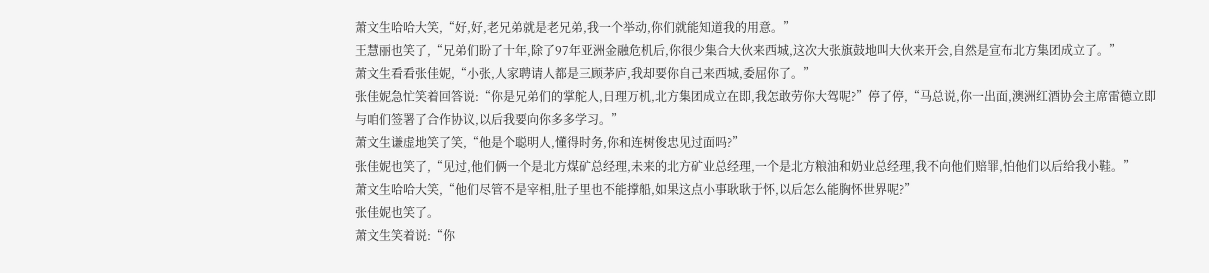萧文生哈哈大笑,“好,好,老兄弟就是老兄弟,我一个举动,你们就能知道我的用意。”
王慧丽也笑了,“兄弟们盼了十年,除了97年亚洲金融危机后,你很少集合大伙来西城,这次大张旗鼓地叫大伙来开会,自然是宣布北方集团成立了。”
萧文生看看张佳妮,“小张,人家聘请人都是三顾茅庐,我却要你自己来西城,委屈你了。”
张佳妮急忙笑着回答说:“你是兄弟们的掌舵人,日理万机,北方集团成立在即,我怎敢劳你大驾呢?”停了停,“马总说,你一出面,澳洲红酒协会主席雷德立即与咱们签署了合作协议,以后我要向你多多学习。”
萧文生谦虚地笑了笑,“他是个聪明人,懂得时务,你和连树俊忠见过面吗?”
张佳妮也笑了,“见过,他们俩一个是北方煤矿总经理,未来的北方矿业总经理,一个是北方粮油和奶业总经理,我不向他们赔罪,怕他们以后给我小鞋。”
萧文生哈哈大笑,“他们尽管不是宰相,肚子里也不能撑船,如果这点小事耿耿于怀,以后怎么能胸怀世界呢?”
张佳妮也笑了。
萧文生笑着说:“你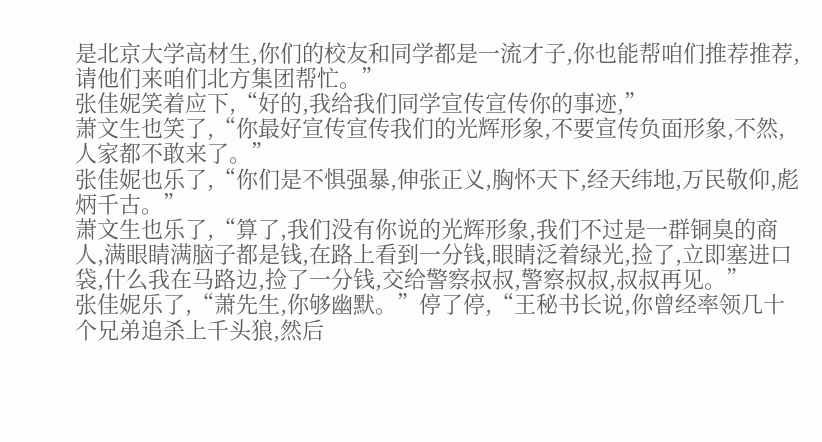是北京大学高材生,你们的校友和同学都是一流才子,你也能帮咱们推荐推荐,请他们来咱们北方集团帮忙。”
张佳妮笑着应下,“好的,我给我们同学宣传宣传你的事迹,”
萧文生也笑了,“你最好宣传宣传我们的光辉形象,不要宣传负面形象,不然,人家都不敢来了。”
张佳妮也乐了,“你们是不惧强暴,伸张正义,胸怀天下,经天纬地,万民敬仰,彪炳千古。”
萧文生也乐了,“算了,我们没有你说的光辉形象,我们不过是一群铜臭的商人,满眼睛满脑子都是钱,在路上看到一分钱,眼睛泛着绿光,捡了,立即塞进口袋,什么我在马路边,捡了一分钱,交给警察叔叔,警察叔叔,叔叔再见。”
张佳妮乐了,“萧先生,你够幽默。”停了停,“王秘书长说,你曾经率领几十个兄弟追杀上千头狼,然后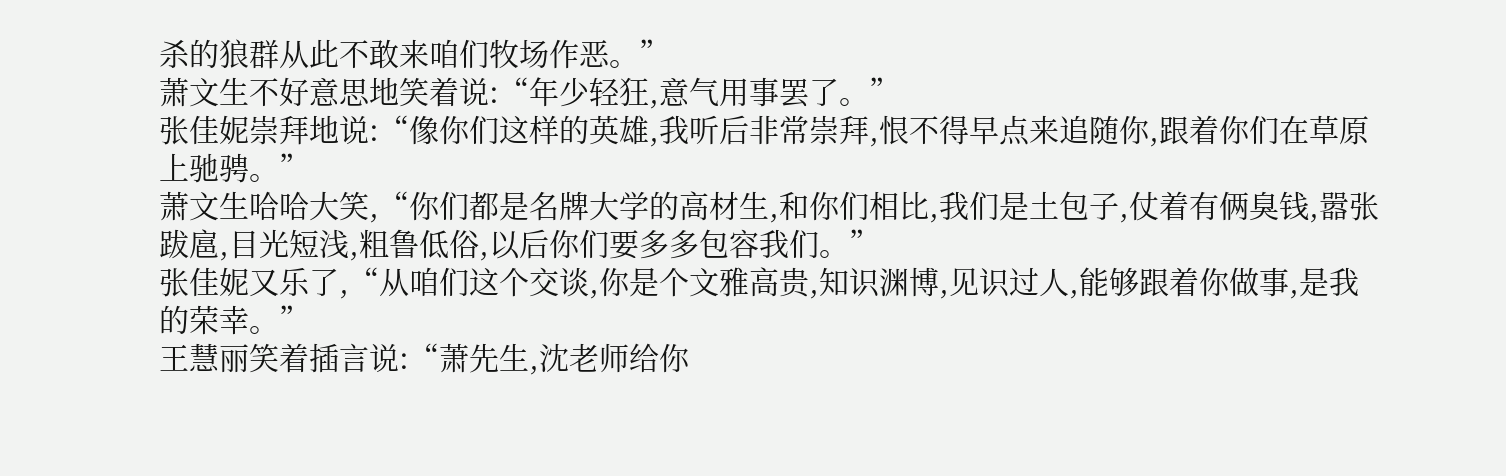杀的狼群从此不敢来咱们牧场作恶。”
萧文生不好意思地笑着说:“年少轻狂,意气用事罢了。”
张佳妮崇拜地说:“像你们这样的英雄,我听后非常崇拜,恨不得早点来追随你,跟着你们在草原上驰骋。”
萧文生哈哈大笑,“你们都是名牌大学的高材生,和你们相比,我们是土包子,仗着有俩臭钱,嚣张跋扈,目光短浅,粗鲁低俗,以后你们要多多包容我们。”
张佳妮又乐了,“从咱们这个交谈,你是个文雅高贵,知识渊博,见识过人,能够跟着你做事,是我的荣幸。”
王慧丽笑着插言说:“萧先生,沈老师给你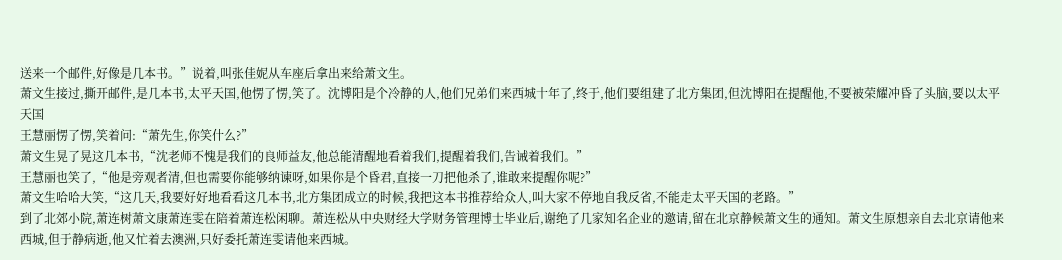送来一个邮件,好像是几本书。”说着,叫张佳妮从车座后拿出来给萧文生。
萧文生接过,撕开邮件,是几本书,太平天国,他愣了愣,笑了。沈博阳是个冷静的人,他们兄弟们来西城十年了,终于,他们要组建了北方集团,但沈博阳在提醒他,不要被荣耀冲昏了头脑,要以太平天国
王慧丽愣了愣,笑着问:“萧先生,你笑什么?”
萧文生晃了晃这几本书,“沈老师不愧是我们的良师益友,他总能清醒地看着我们,提醒着我们,告诫着我们。”
王慧丽也笑了,“他是旁观者清,但也需要你能够纳谏呀,如果你是个昏君,直接一刀把他杀了,谁敢来提醒你呢?”
萧文生哈哈大笑,“这几天,我要好好地看看这几本书,北方集团成立的时候,我把这本书推荐给众人,叫大家不停地自我反省,不能走太平天国的老路。”
到了北郊小院,萧连树萧文康萧连雯在陪着萧连松闲聊。萧连松从中央财经大学财务管理博士毕业后,谢绝了几家知名企业的邀请,留在北京静候萧文生的通知。萧文生原想亲自去北京请他来西城,但于静病逝,他又忙着去澳洲,只好委托萧连雯请他来西城。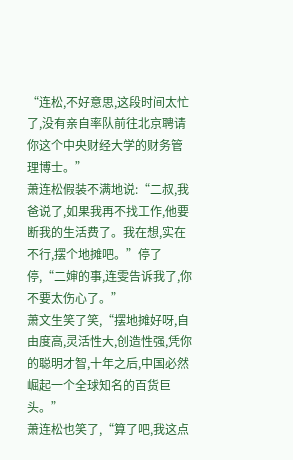“连松,不好意思,这段时间太忙了,没有亲自率队前往北京聘请你这个中央财经大学的财务管理博士。”
萧连松假装不满地说:“二叔,我爸说了,如果我再不找工作,他要断我的生活费了。我在想,实在不行,摆个地摊吧。”停了停,“二婶的事,连雯告诉我了,你不要太伤心了。”
萧文生笑了笑,“摆地摊好呀,自由度高,灵活性大,创造性强,凭你的聪明才智,十年之后,中国必然崛起一个全球知名的百货巨头。”
萧连松也笑了,“算了吧,我这点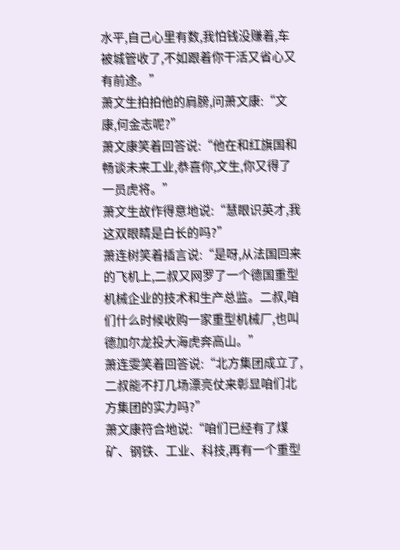水平,自己心里有数,我怕钱没赚着,车被城管收了,不如跟着你干活又省心又有前途。”
萧文生拍拍他的肩膀,问萧文康:“文康,何金志呢?”
萧文康笑着回答说:“他在和红旗国和畅谈未来工业,恭喜你,文生,你又得了一员虎将。”
萧文生故作得意地说:“慧眼识英才,我这双眼睛是白长的吗?”
萧连树笑着插言说:“是呀,从法国回来的飞机上,二叔又网罗了一个德国重型机械企业的技术和生产总监。二叔,咱们什么时候收购一家重型机械厂,也叫德加尔龙投大海虎奔高山。”
萧连雯笑着回答说:“北方集团成立了,二叔能不打几场漂亮仗来彰显咱们北方集团的实力吗?”
萧文康符合地说:“咱们已经有了煤矿、钢铁、工业、科技,再有一个重型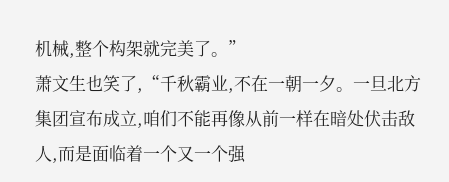机械,整个构架就完美了。”
萧文生也笑了,“千秋霸业,不在一朝一夕。一旦北方集团宣布成立,咱们不能再像从前一样在暗处伏击敌人,而是面临着一个又一个强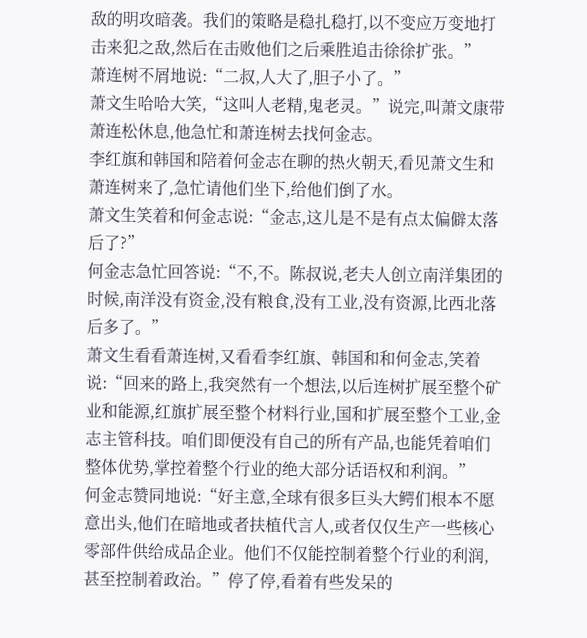敌的明攻暗袭。我们的策略是稳扎稳打,以不变应万变地打击来犯之敌,然后在击败他们之后乘胜追击徐徐扩张。”
萧连树不屑地说:“二叔,人大了,胆子小了。”
萧文生哈哈大笑,“这叫人老精,鬼老灵。”说完,叫萧文康带萧连松休息,他急忙和萧连树去找何金志。
李红旗和韩国和陪着何金志在聊的热火朝天,看见萧文生和萧连树来了,急忙请他们坐下,给他们倒了水。
萧文生笑着和何金志说:“金志,这儿是不是有点太偏僻太落后了?”
何金志急忙回答说:“不,不。陈叔说,老夫人创立南洋集团的时候,南洋没有资金,没有粮食,没有工业,没有资源,比西北落后多了。”
萧文生看看萧连树,又看看李红旗、韩国和和何金志,笑着说:“回来的路上,我突然有一个想法,以后连树扩展至整个矿业和能源,红旗扩展至整个材料行业,国和扩展至整个工业,金志主管科技。咱们即便没有自己的所有产品,也能凭着咱们整体优势,掌控着整个行业的绝大部分话语权和利润。”
何金志赞同地说:“好主意,全球有很多巨头大鳄们根本不愿意出头,他们在暗地或者扶植代言人,或者仅仅生产一些核心零部件供给成品企业。他们不仅能控制着整个行业的利润,甚至控制着政治。”停了停,看着有些发呆的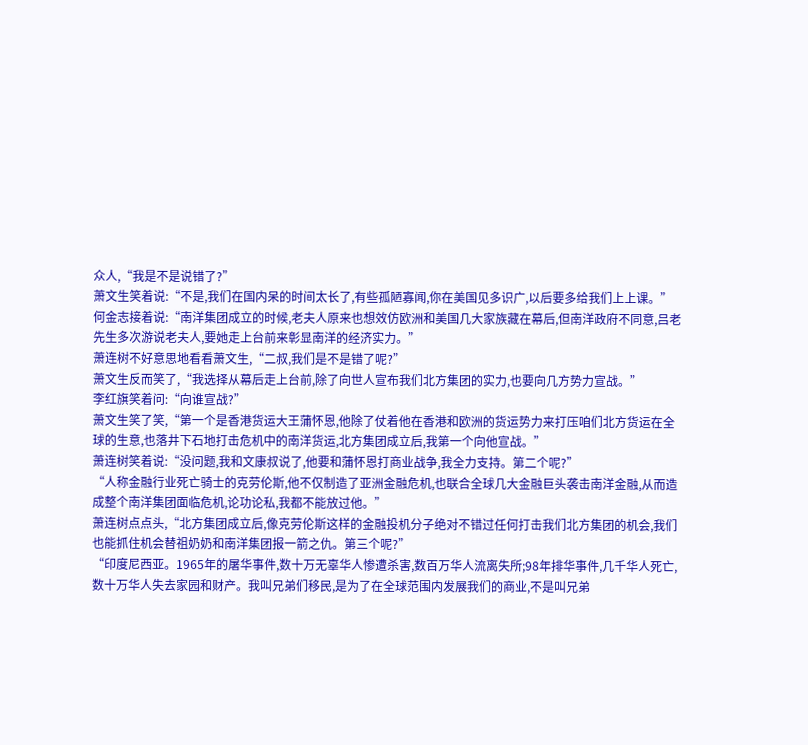众人,“我是不是说错了?”
萧文生笑着说:“不是,我们在国内呆的时间太长了,有些孤陋寡闻,你在美国见多识广,以后要多给我们上上课。”
何金志接着说:“南洋集团成立的时候,老夫人原来也想效仿欧洲和美国几大家族藏在幕后,但南洋政府不同意,吕老先生多次游说老夫人,要她走上台前来彰显南洋的经济实力。”
萧连树不好意思地看看萧文生,“二叔,我们是不是错了呢?”
萧文生反而笑了,“我选择从幕后走上台前,除了向世人宣布我们北方集团的实力,也要向几方势力宣战。”
李红旗笑着问:“向谁宣战?”
萧文生笑了笑,“第一个是香港货运大王蒲怀恩,他除了仗着他在香港和欧洲的货运势力来打压咱们北方货运在全球的生意,也落井下石地打击危机中的南洋货运,北方集团成立后,我第一个向他宣战。”
萧连树笑着说:“没问题,我和文康叔说了,他要和蒲怀恩打商业战争,我全力支持。第二个呢?”
“人称金融行业死亡骑士的克劳伦斯,他不仅制造了亚洲金融危机,也联合全球几大金融巨头袭击南洋金融,从而造成整个南洋集团面临危机,论功论私,我都不能放过他。”
萧连树点点头,“北方集团成立后,像克劳伦斯这样的金融投机分子绝对不错过任何打击我们北方集团的机会,我们也能抓住机会替祖奶奶和南洋集团报一箭之仇。第三个呢?”
“印度尼西亚。1965年的屠华事件,数十万无辜华人惨遭杀害,数百万华人流离失所;98年排华事件,几千华人死亡,数十万华人失去家园和财产。我叫兄弟们移民,是为了在全球范围内发展我们的商业,不是叫兄弟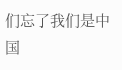们忘了我们是中国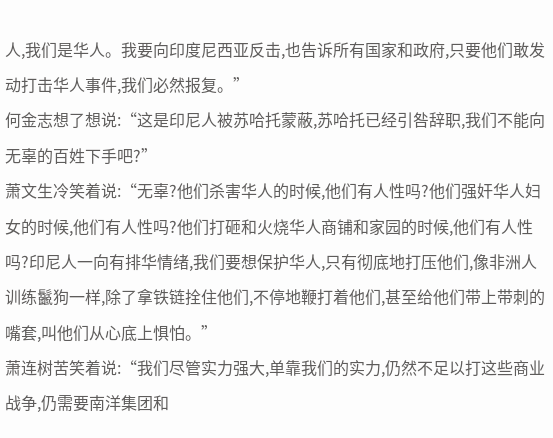人,我们是华人。我要向印度尼西亚反击,也告诉所有国家和政府,只要他们敢发动打击华人事件,我们必然报复。”
何金志想了想说:“这是印尼人被苏哈托蒙蔽,苏哈托已经引咎辞职,我们不能向无辜的百姓下手吧?”
萧文生冷笑着说:“无辜?他们杀害华人的时候,他们有人性吗?他们强奸华人妇女的时候,他们有人性吗?他们打砸和火烧华人商铺和家园的时候,他们有人性吗?印尼人一向有排华情绪,我们要想保护华人,只有彻底地打压他们,像非洲人训练鬣狗一样,除了拿铁链拴住他们,不停地鞭打着他们,甚至给他们带上带刺的嘴套,叫他们从心底上惧怕。”
萧连树苦笑着说:“我们尽管实力强大,单靠我们的实力,仍然不足以打这些商业战争,仍需要南洋集团和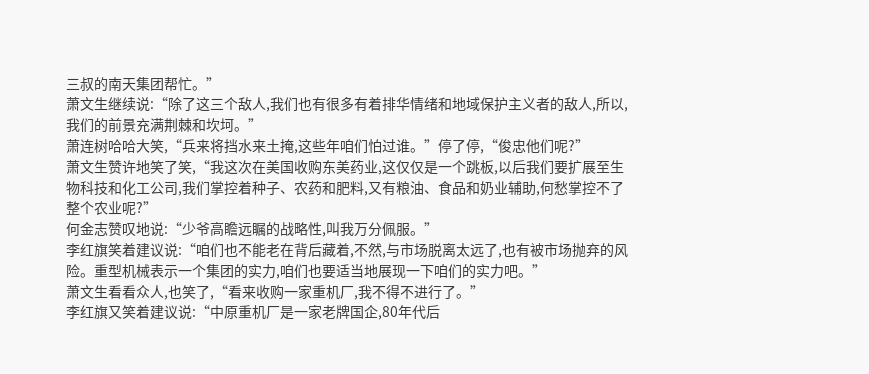三叔的南天集团帮忙。”
萧文生继续说:“除了这三个敌人,我们也有很多有着排华情绪和地域保护主义者的敌人,所以,我们的前景充满荆棘和坎坷。”
萧连树哈哈大笑,“兵来将挡水来土掩,这些年咱们怕过谁。”停了停,“俊忠他们呢?”
萧文生赞许地笑了笑,“我这次在美国收购东美药业,这仅仅是一个跳板,以后我们要扩展至生物科技和化工公司,我们掌控着种子、农药和肥料,又有粮油、食品和奶业辅助,何愁掌控不了整个农业呢?”
何金志赞叹地说:“少爷高瞻远瞩的战略性,叫我万分佩服。”
李红旗笑着建议说:“咱们也不能老在背后藏着,不然,与市场脱离太远了,也有被市场抛弃的风险。重型机械表示一个集团的实力,咱们也要适当地展现一下咱们的实力吧。”
萧文生看看众人,也笑了,“看来收购一家重机厂,我不得不进行了。”
李红旗又笑着建议说:“中原重机厂是一家老牌国企,80年代后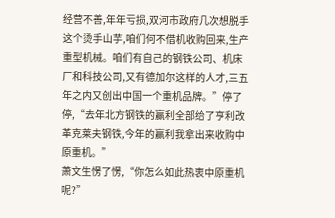经营不善,年年亏损,双河市政府几次想脱手这个烫手山芋,咱们何不借机收购回来,生产重型机械。咱们有自己的钢铁公司、机床厂和科技公司,又有德加尔这样的人才,三五年之内又创出中国一个重机品牌。”停了停,“去年北方钢铁的赢利全部给了亨利改革克莱夫钢铁,今年的赢利我拿出来收购中原重机。”
萧文生愣了愣,“你怎么如此热衷中原重机呢?”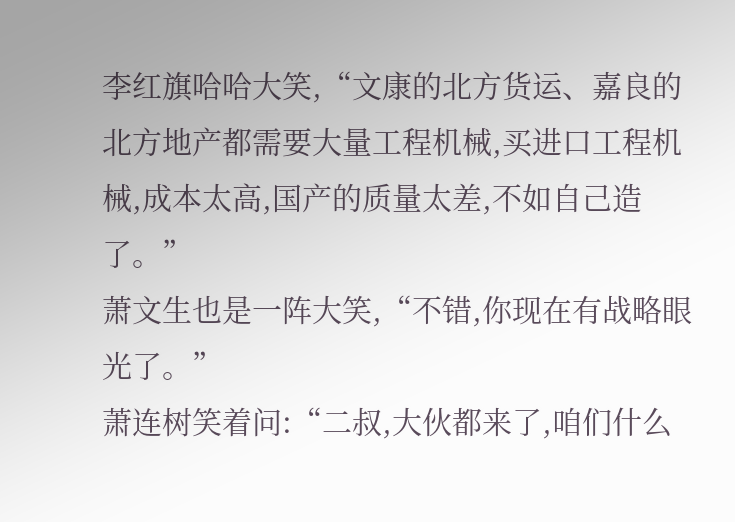李红旗哈哈大笑,“文康的北方货运、嘉良的北方地产都需要大量工程机械,买进口工程机械,成本太高,国产的质量太差,不如自己造了。”
萧文生也是一阵大笑,“不错,你现在有战略眼光了。”
萧连树笑着问:“二叔,大伙都来了,咱们什么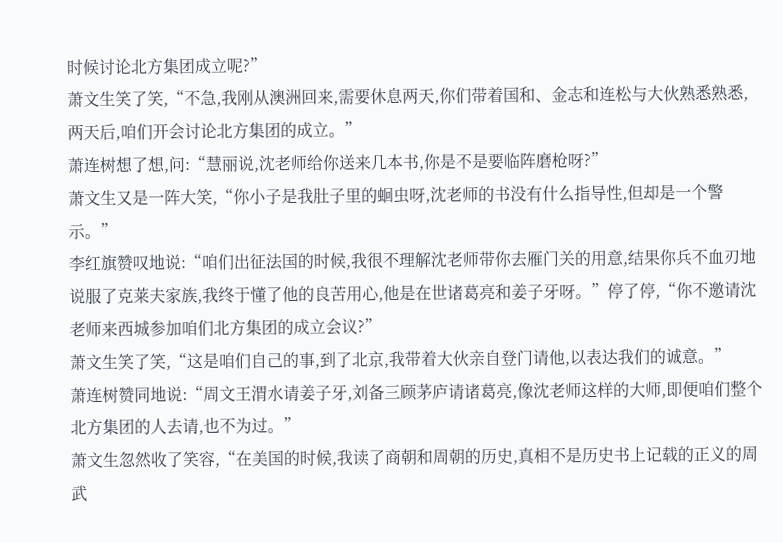时候讨论北方集团成立呢?”
萧文生笑了笑,“不急,我刚从澳洲回来,需要休息两天,你们带着国和、金志和连松与大伙熟悉熟悉,两天后,咱们开会讨论北方集团的成立。”
萧连树想了想,问:“慧丽说,沈老师给你送来几本书,你是不是要临阵磨枪呀?”
萧文生又是一阵大笑,“你小子是我肚子里的蛔虫呀,沈老师的书没有什么指导性,但却是一个警示。”
李红旗赞叹地说:“咱们出征法国的时候,我很不理解沈老师带你去雁门关的用意,结果你兵不血刃地说服了克莱夫家族,我终于懂了他的良苦用心,他是在世诸葛亮和姜子牙呀。”停了停,“你不邀请沈老师来西城参加咱们北方集团的成立会议?”
萧文生笑了笑,“这是咱们自己的事,到了北京,我带着大伙亲自登门请他,以表达我们的诚意。”
萧连树赞同地说:“周文王渭水请姜子牙,刘备三顾茅庐请诸葛亮,像沈老师这样的大师,即便咱们整个北方集团的人去请,也不为过。”
萧文生忽然收了笑容,“在美国的时候,我读了商朝和周朝的历史,真相不是历史书上记载的正义的周武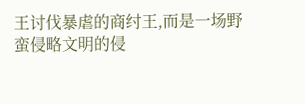王讨伐暴虐的商纣王,而是一场野蛮侵略文明的侵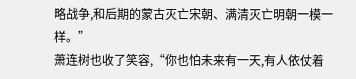略战争,和后期的蒙古灭亡宋朝、满清灭亡明朝一模一样。”
萧连树也收了笑容,“你也怕未来有一天,有人依仗着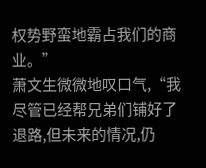权势野蛮地霸占我们的商业。”
萧文生微微地叹口气,“我尽管已经帮兄弟们铺好了退路,但未来的情况,仍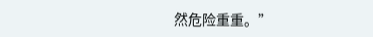然危险重重。”